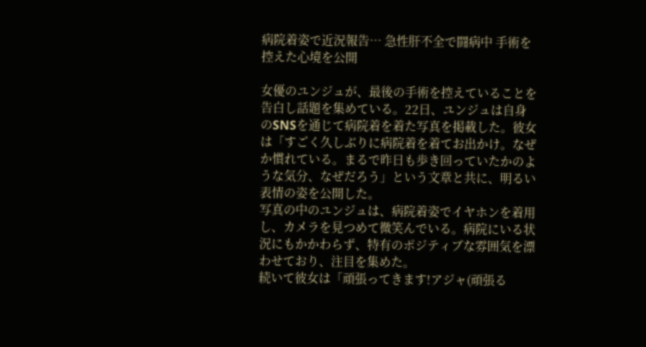病院着姿で近況報告… 急性肝不全で闘病中 手術を控えた心境を公開

女優のユンジュが、最後の手術を控えていることを告白し話題を集めている。22日、ユンジュは自身のSNSを通じて病院着を着た写真を掲載した。彼女は「すごく久しぶりに病院着を着てお出かけ。なぜか慣れている。まるで昨日も歩き回っていたかのような気分、なぜだろう」という文章と共に、明るい表情の姿を公開した。
写真の中のユンジュは、病院着姿でイヤホンを着用し、カメラを見つめて微笑んでいる。病院にいる状況にもかかわらず、特有のポジティブな雰囲気を漂わせており、注目を集めた。
続いて彼女は「頑張ってきます!アジャ(頑張る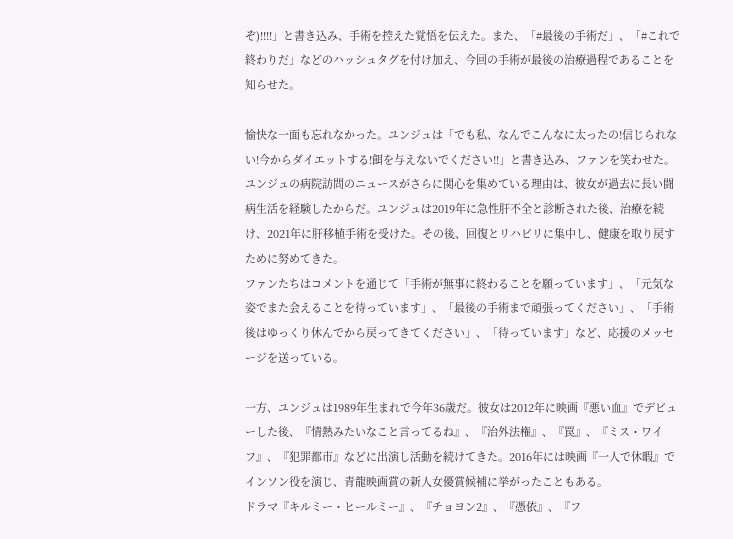ぞ)!!!!」と書き込み、手術を控えた覚悟を伝えた。また、「#最後の手術だ」、「#これで終わりだ」などのハッシュタグを付け加え、今回の手術が最後の治療過程であることを知らせた。

愉快な一面も忘れなかった。ユンジュは「でも私、なんでこんなに太ったの!信じられない!今からダイエットする!餌を与えないでください!!」と書き込み、ファンを笑わせた。
ユンジュの病院訪問のニュースがさらに関心を集めている理由は、彼女が過去に長い闘病生活を経験したからだ。ユンジュは2019年に急性肝不全と診断された後、治療を続け、2021年に肝移植手術を受けた。その後、回復とリハビリに集中し、健康を取り戻すために努めてきた。
ファンたちはコメントを通じて「手術が無事に終わることを願っています」、「元気な姿でまた会えることを待っています」、「最後の手術まで頑張ってください」、「手術後はゆっくり休んでから戻ってきてください」、「待っています」など、応援のメッセージを送っている。

一方、ユンジュは1989年生まれで今年36歳だ。彼女は2012年に映画『悪い血』でデビューした後、『情熱みたいなこと言ってるね』、『治外法権』、『罠』、『ミス・ワイフ』、『犯罪都市』などに出演し活動を続けてきた。2016年には映画『一人で休暇』でインソン役を演じ、青龍映画賞の新人女優賞候補に挙がったこともある。
ドラマ『キルミー・ヒールミー』、『チョヨン2』、『憑依』、『フ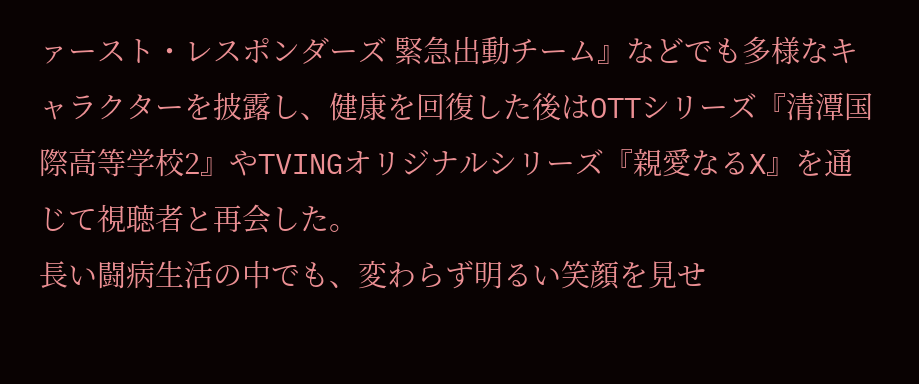ァースト・レスポンダーズ 緊急出動チーム』などでも多様なキャラクターを披露し、健康を回復した後はOTTシリーズ『清潭国際高等学校2』やTVINGオリジナルシリーズ『親愛なるX』を通じて視聴者と再会した。
長い闘病生活の中でも、変わらず明るい笑顔を見せ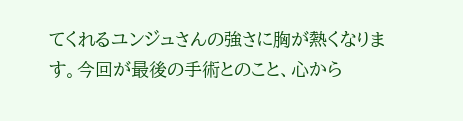てくれるユンジュさんの強さに胸が熱くなります。今回が最後の手術とのこと、心から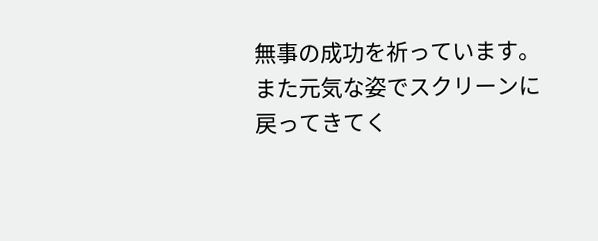無事の成功を祈っています。また元気な姿でスクリーンに戻ってきてく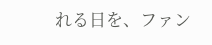れる日を、ファン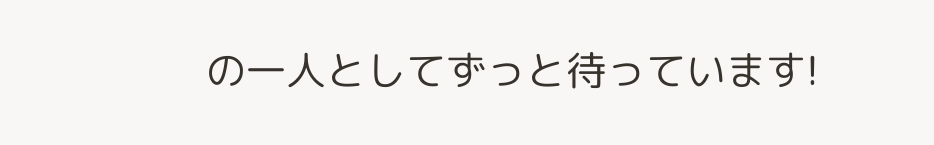の一人としてずっと待っています!